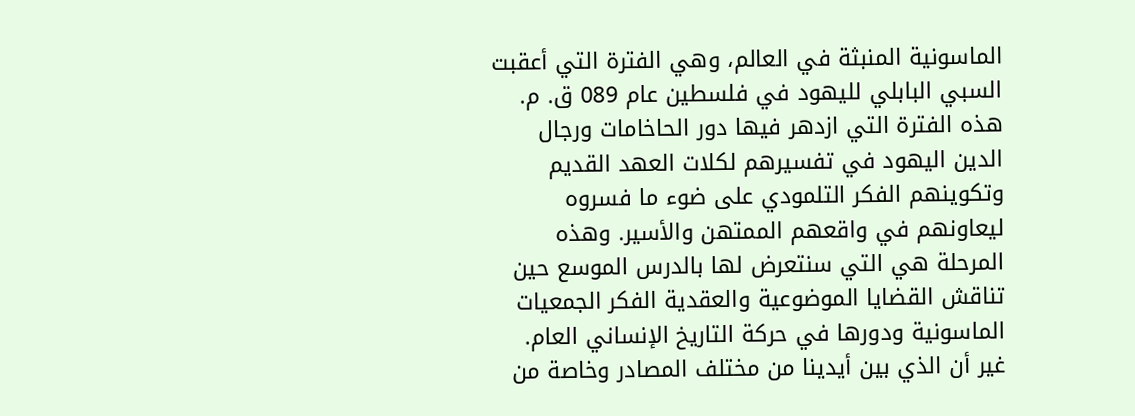الماسونية المنبثة في العالم، وهي الفترة التي أعقبت السبي البابلي لليهود في فلسطين عام 089 ق. م. هذه الفترة التي ازدهر فيها دور الحاخامات ورجال الدين اليهود في تفسيرهم لكلات العهد القديم وتكوينهم الفكر التلمودي على ضوء ما فسروه ليعاونهم في واقعهم الممتهن والأسير. وهذه المرحلة هي التي سنتعرض لها بالدرس الموسع حين تناقش القضايا الموضوعية والعقدية الفكر الجمعيات الماسونية ودورها في حركة التاريخ الإنساني العام.
غير أن الذي بين أيدينا من مختلف المصادر وخاصة من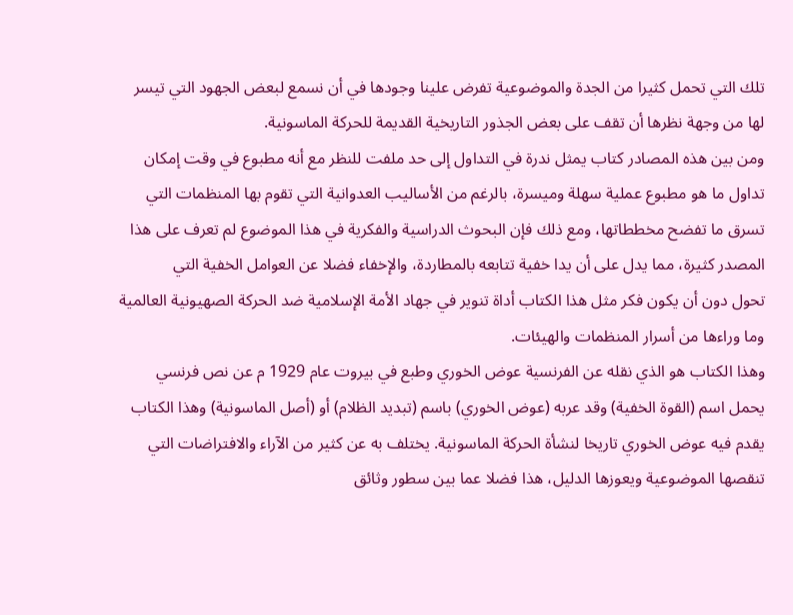تلك التي تحمل كثيرا من الجدة والموضوعية تفرض علينا وجودها في أن نسمع لبعض الجهود التي تيسر لها من وجهة نظرها أن تقف على بعض الجذور التاريخية القديمة للحركة الماسونية.
ومن بين هذه المصادر كتاب يمثل ندرة في التداول إلى حد ملفت للنظر مع أنه مطبوع في وقت إمکان تداول ما هو مطبوع عملية سهلة وميسرة، بالرغم من الأساليب العدوانية التي تقوم بها المنظمات التي تسرق ما تفضح مخططاتها، ومع ذلك فإن البحوث الدراسية والفكرية في هذا الموضوع لم تعرف على هذا المصدر كثيرة، مما يدل على أن يدا خفية تتابعه بالمطاردة، والإخفاء فضلا عن العوامل الخفية التي
تحول دون أن يكون فکر مثل هذا الكتاب أداة تنوير في جهاد الأمة الإسلامية ضد الحركة الصهيونية العالمية وما وراءها من أسرار المنظمات والهيئات.
وهذا الكتاب هو الذي نقله عن الفرنسية عوض الخوري وطبع في بيروت عام 1929 م عن نص فرنسي يحمل اسم (القوة الخفية) وقد عربه (عوض الخوري) باسم (تبديد الظلام) أو (أصل الماسونية) وهذا الكتاب يقدم فيه عوض الخوري تاريخا لنشأة الحركة الماسونية. يختلف به عن كثير من الآراء والافتراضات التي تنقصها الموضوعية ويعوزها الدليل، هذا فضلا عما بين سطور وثائق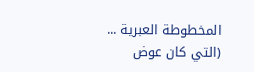المخطوطة العبرية ... (التي كان عوض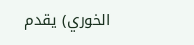الخوري) يقدم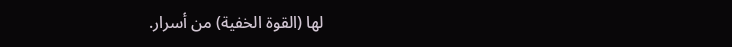لها (القوة الخفية) من أسرار.